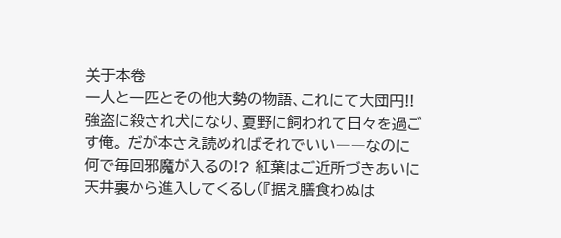关于本卷
一人と一匹とその他大勢の物語、これにて大団円!! 強盗に殺され犬になり、夏野に飼われて日々を過ごす俺。 だが本さえ読めればそれでいい――なのに何で毎回邪魔が入るの!? 紅葉はご近所づきあいに天井裏から進入してくるし(『据え膳食わぬは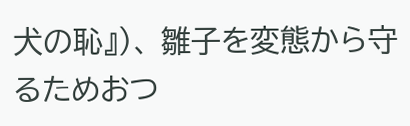犬の恥』)、 雛子を変態から守るためおつ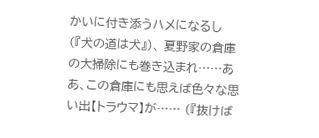かいに付き添うハメになるし(『犬の道は犬』)、 夏野家の倉庫の大掃除にも巻き込まれ……ああ、この倉庫にも思えば色々な思い出【トラウマ】が…… (『抜けば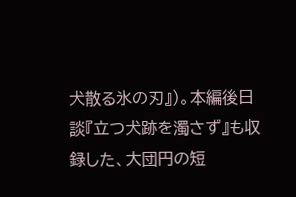犬散る氷の刃』)。本編後日談『立つ犬跡を濁さず』も収録した、大団円の短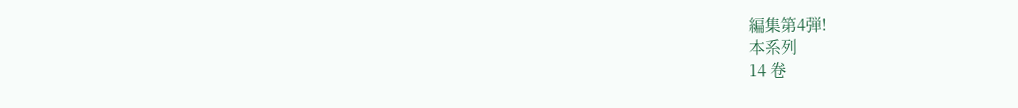編集第4弾!
本系列
14 卷